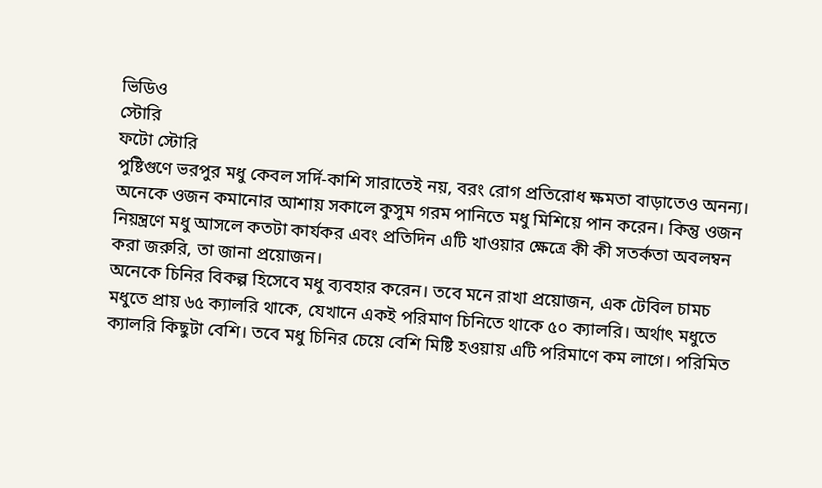ভিডিও
স্টোরি
ফটো স্টোরি
পুষ্টিগুণে ভরপুর মধু কেবল সর্দি-কাশি সারাতেই নয়, বরং রোগ প্রতিরোধ ক্ষমতা বাড়াতেও অনন্য। অনেকে ওজন কমানোর আশায় সকালে কুসুম গরম পানিতে মধু মিশিয়ে পান করেন। কিন্তু ওজন নিয়ন্ত্রণে মধু আসলে কতটা কার্যকর এবং প্রতিদিন এটি খাওয়ার ক্ষেত্রে কী কী সতর্কতা অবলম্বন করা জরুরি, তা জানা প্রয়োজন।
অনেকে চিনির বিকল্প হিসেবে মধু ব্যবহার করেন। তবে মনে রাখা প্রয়োজন, এক টেবিল চামচ মধুতে প্রায় ৬৫ ক্যালরি থাকে, যেখানে একই পরিমাণ চিনিতে থাকে ৫০ ক্যালরি। অর্থাৎ মধুতে ক্যালরি কিছুটা বেশি। তবে মধু চিনির চেয়ে বেশি মিষ্টি হওয়ায় এটি পরিমাণে কম লাগে। পরিমিত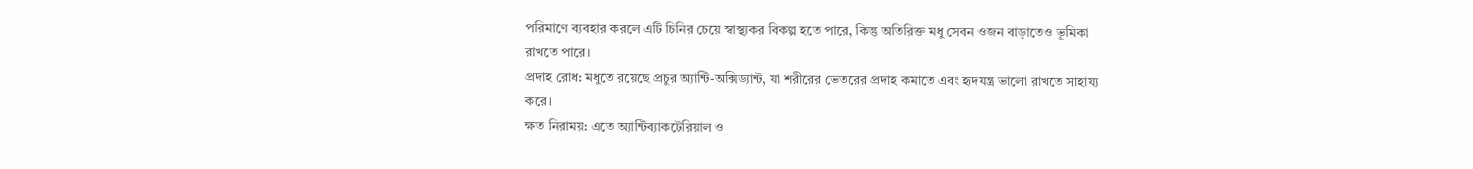পরিমাণে ব্যবহার করলে এটি চিনির চেয়ে স্বাস্থ্যকর বিকল্প হতে পারে, কিন্তু অতিরিক্ত মধু সেবন ওজন বাড়াতেও ভূমিকা রাখতে পারে।
প্রদাহ রোধ: মধুতে রয়েছে প্রচুর অ্যান্টি-অক্সিড্যান্ট, যা শরীরের ভেতরের প্রদাহ কমাতে এবং হৃদযন্ত্র ভালো রাখতে সাহায্য করে।
ক্ষত নিরাময়: এতে অ্যান্টিব্যাকটেরিয়াল ও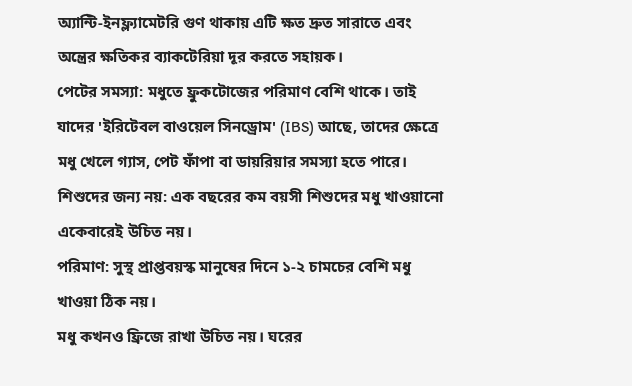অ্যান্টি-ইনফ্ল্যামেটরি গুণ থাকায় এটি ক্ষত দ্রুত সারাতে এবং অন্ত্রের ক্ষতিকর ব্যাকটেরিয়া দূর করতে সহায়ক।
পেটের সমস্যা: মধুতে ফ্রুকটোজের পরিমাণ বেশি থাকে। তাই যাদের 'ইরিটেবল বাওয়েল সিনড্রোম' (IBS) আছে, তাদের ক্ষেত্রে মধু খেলে গ্যাস, পেট ফাঁপা বা ডায়রিয়ার সমস্যা হতে পারে।
শিশুদের জন্য নয়: এক বছরের কম বয়সী শিশুদের মধু খাওয়ানো একেবারেই উচিত নয়।
পরিমাণ: সুস্থ প্রাপ্তবয়স্ক মানুষের দিনে ১-২ চামচের বেশি মধু খাওয়া ঠিক নয়।
মধু কখনও ফ্রিজে রাখা উচিত নয়। ঘরের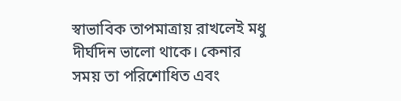স্বাভাবিক তাপমাত্রায় রাখলেই মধু দীর্ঘদিন ভালো থাকে। কেনার সময় তা পরিশোধিত এবং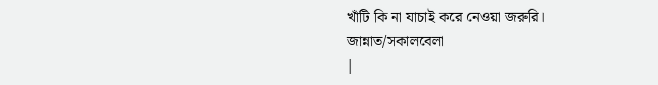খাঁটি কি না যাচাই করে নেওয়া জরুরি।
জান্নাত/সকালবেলা
|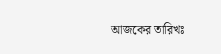আজকের তারিখঃ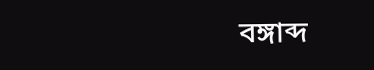বঙ্গাব্দ